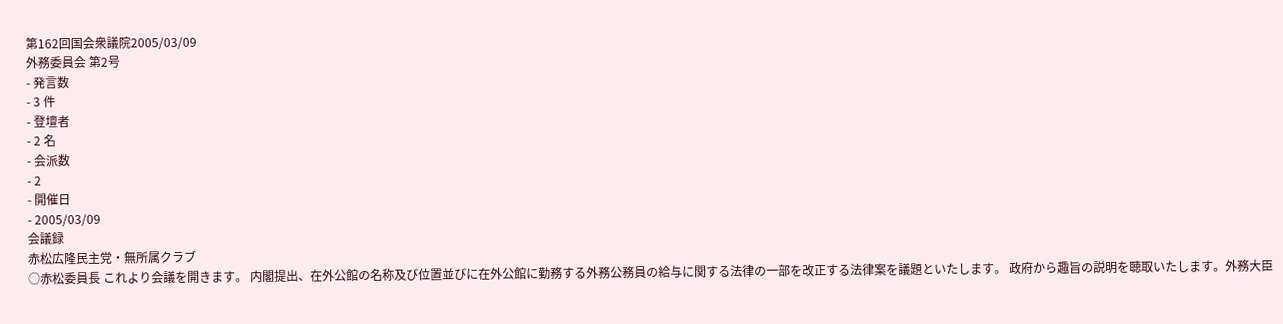第162回国会衆議院2005/03/09
外務委員会 第2号
- 発言数
- 3 件
- 登壇者
- 2 名
- 会派数
- 2
- 開催日
- 2005/03/09
会議録
赤松広隆民主党・無所属クラブ
○赤松委員長 これより会議を開きます。 内閣提出、在外公館の名称及び位置並びに在外公館に勤務する外務公務員の給与に関する法律の一部を改正する法律案を議題といたします。 政府から趣旨の説明を聴取いたします。外務大臣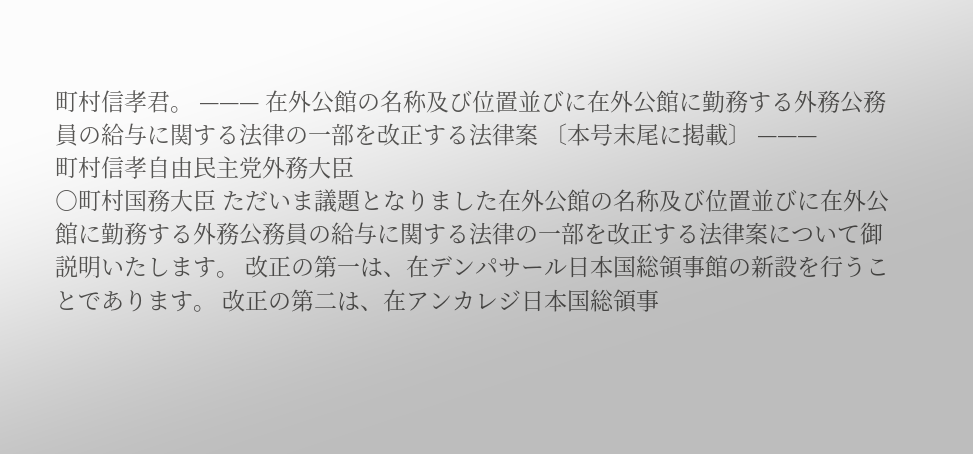町村信孝君。 ——— 在外公館の名称及び位置並びに在外公館に勤務する外務公務員の給与に関する法律の一部を改正する法律案 〔本号末尾に掲載〕 ———
町村信孝自由民主党外務大臣
○町村国務大臣 ただいま議題となりました在外公館の名称及び位置並びに在外公館に勤務する外務公務員の給与に関する法律の一部を改正する法律案について御説明いたします。 改正の第一は、在デンパサール日本国総領事館の新設を行うことであります。 改正の第二は、在アンカレジ日本国総領事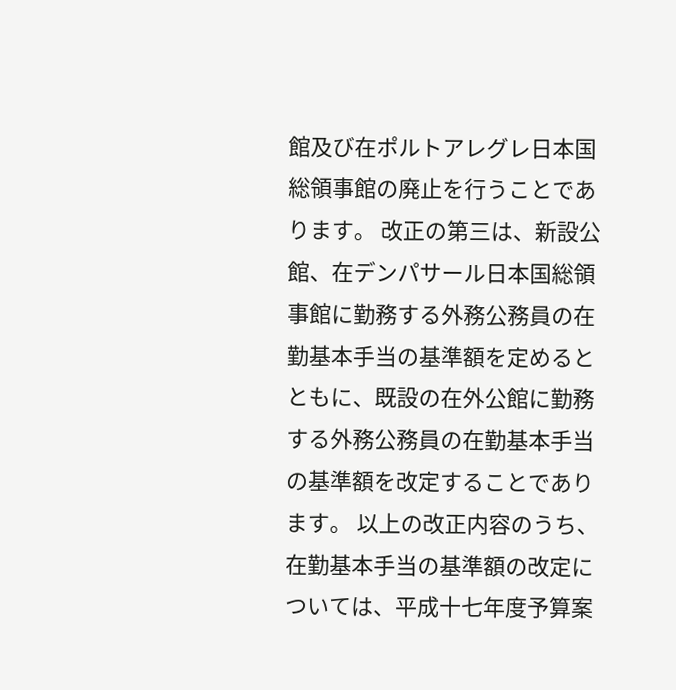館及び在ポルトアレグレ日本国総領事館の廃止を行うことであります。 改正の第三は、新設公館、在デンパサール日本国総領事館に勤務する外務公務員の在勤基本手当の基準額を定めるとともに、既設の在外公館に勤務する外務公務員の在勤基本手当の基準額を改定することであります。 以上の改正内容のうち、在勤基本手当の基準額の改定については、平成十七年度予算案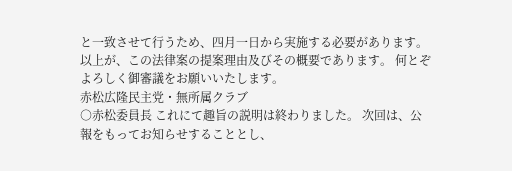と一致させて行うため、四月一日から実施する必要があります。 以上が、この法律案の提案理由及びその概要であります。 何とぞよろしく御審議をお願いいたします。
赤松広隆民主党・無所属クラブ
○赤松委員長 これにて趣旨の説明は終わりました。 次回は、公報をもってお知らせすることとし、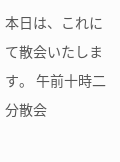本日は、これにて散会いたします。 午前十時二分散会